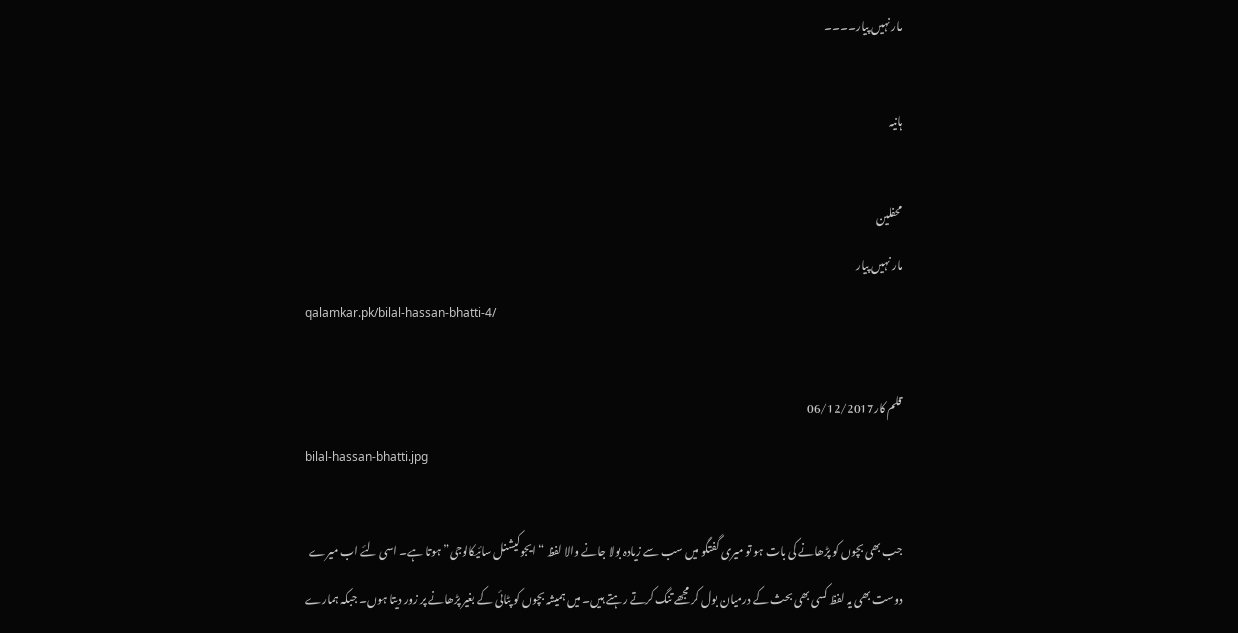مار نہیں پیار۔۔۔۔

ہانیہ

محفلین
مار نہیں پیار
qalamkar.pk/bilal-hassan-bhatti-4/

قلم کار06/12/2017
bilal-hassan-bhatti.jpg

جب بھی بچوں کو پڑھانے کی بات ہو تو میری گفتگو میں سب سے زیادہ بولا جانے والا لفظ “ایجوکیشنل سائیکالوجی” ہوتا ہے۔ اسی لئے اب میرے دوست بھی یہ لفظ کسی بھی بحث کے درمیان بول کر مجھے تنگ کرتے رہتے ہیں۔ میں ہمیشہ بچوں کو پٹائی کے بغیر پڑھانے پر زور دیتا ہوں۔ جبکہ ہمارے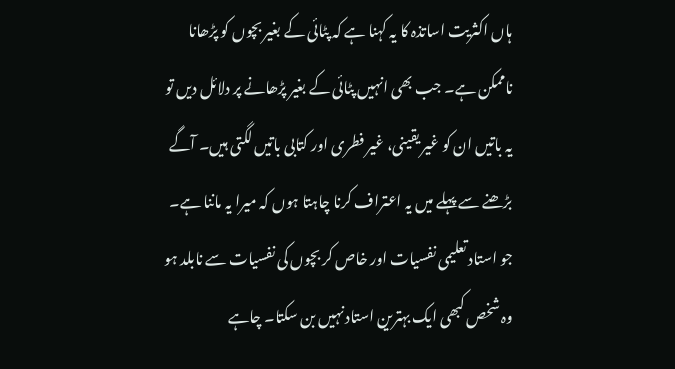ہاں اکثریت اساتذہ کا یہ کہنا ہے کہ پٹائی کے بغیر بچوں کو پڑھانا ناممکن ہے۔ جب بھی انہیں پٹائی کے بغیر پڑھانے پر دلائل دیں تو یہ باتیں ان کو غیر یقینی، غیر فطری اور کتابی باتیں لگتی ہیں۔ آگے بڑھنے سے پہلے میں یہ اعتراف کرنا چاہتا ہوں کہ میرا یہ ماننا ہے۔ جو استاد تعلیمی نفسیات اور خاص کر بچوں کی نفسیات سے نابلد ہو وہ شخص کبھی ایک بہترین استاد نہیں بن سکتا۔ چاہے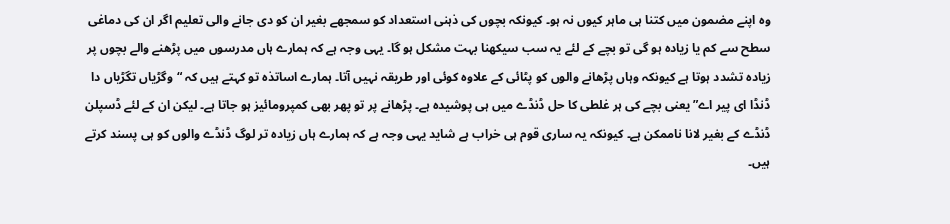وہ اپنے مضمون میں کتنا ہی ماہر کیوں نہ ہو۔ کیونکہ بچوں کی ذہنی استعداد کو سمجھے بغیر ان کو دی جانے والی تعلیم اگر ان کی دماغی سطح سے کم یا زیادہ ہو گی تو بچے کے لئے یہ سب سیکھنا بہت مشکل ہو گا۔ یہی وجہ ہے کہ ہمارے ہاں مدرسوں میں پڑھنے والے بچوں پر زیادہ تشدد ہوتا ہے کیونکہ وہاں پڑھانے والوں کو پٹائی کے علاوہ کوئی اور طریقہ نہیں آتا۔ ہمارے اساتذہ تو کہتے ہیں کہ “وگڑیاں تگڑیاں دا ڈنڈا ای پیر اے” یعنی بچے کی ہر غلطی کا حل ڈنڈے میں ہی پوشیدہ ہے۔ پڑھانے پر تو پھر بھی کمپرومائیز ہو جاتا ہے۔ لیکن ان کے لئے ڈسپلن ڈنڈے کے بغیر لانا ناممکن ہے۔ کیونکہ یہ ساری قوم ہی خراب ہے شاید یہی وجہ ہے کہ ہمارے ہاں زیادہ تر لوگ ڈنڈے والوں کو ہی پسند کرتے ہیں۔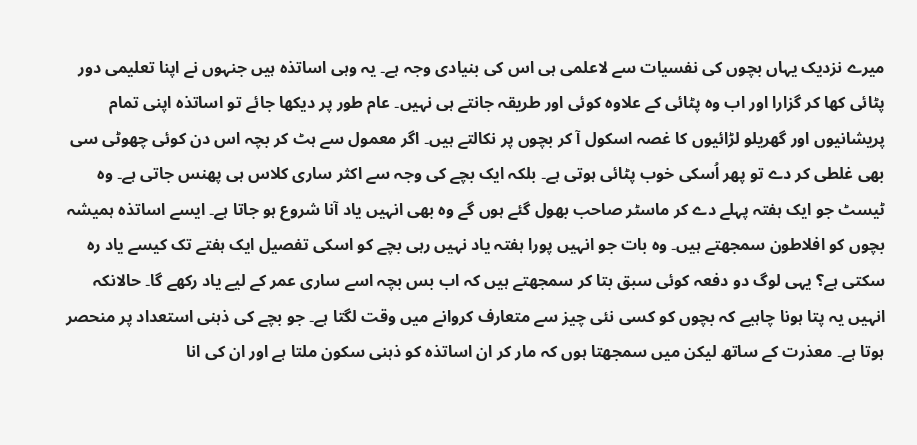میرے نزدیک یہاں بچوں کی نفسیات سے لاعلمی ہی اس کی بنیادی وجہ ہے۔ یہ وہی اساتذہ ہیں جنہوں نے اپنا تعلیمی دور پٹائی کھا کر گزارا اور اب وہ پٹائی کے علاوہ کوئی اور طریقہ جانتے ہی نہیں۔ عام طور پر دیکھا جائے تو اساتذہ اپنی تمام پریشانیوں اور گھریلو لڑائیوں کا غصہ اسکول آ کر بچوں پر نکالتے ہیں۔ اگر معمول سے ہٹ کر بچہ اس دن کوئی چھوٹی سی بھی غلطی کر دے تو پھر اُسکی خوب پٹائی ہوتی ہے۔ بلکہ ایک بچے کی وجہ سے اکثر ساری کلاس ہی پھنس جاتی ہے۔ وہ ٹیسٹ جو ایک ہفتہ پہلے دے کر ماسٹر صاحب بھول گئے ہوں گے وہ بھی انہیں یاد آنا شروع ہو جاتا ہے۔ ایسے اساتذہ ہمیشہ بچوں کو افلاطون سمجھتے ہیں۔ وہ بات جو انہیں پورا ہفتہ یاد نہیں رہی بچے کو اسکی تفصیل ایک ہفتے تک کیسے یاد رہ سکتی ہے؟ یہی لوگ دو دفعہ کوئی سبق بتا کر سمجھتے ہیں کہ اب بس بچہ اسے ساری عمر کے لیے یاد رکھے گا۔ حالانکہ انہیں یہ پتا ہونا چاہیے کہ بچوں کو کسی نئی چیز سے متعارف کروانے میں وقت لگتا ہے۔ جو بچے کی ذہنی استعداد پر منحصر ہوتا ہے۔ معذرت کے ساتھ لیکن میں سمجھتا ہوں کہ مار کر ان اساتذہ کو ذہنی سکون ملتا ہے اور ان کی انا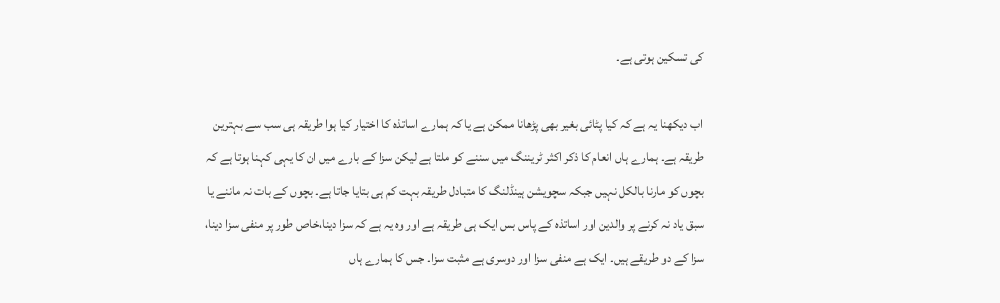کی تسکین ہوتی ہے۔

اب دیکھنا یہ ہے کہ کیا پٹائی بغیر بھی پڑھانا ممکن ہے یا کہ ہمارے اساتذہ کا اختیار کیا ہوا طریقہ ہی سب سے بہترین طریقہ ہے۔ ہمارے ہاں انعام کا ذکر اکثر ٹریننگ میں سننے کو ملتا ہے لیکن سزا کے بارے میں ان کا یہی کہنا ہوتا ہے کہ بچوں کو مارنا بالکل نہیں جبکہ سچویشن ہینڈلنگ کا متبادل طریقہ بہت کم ہی بتایا جاتا ہے۔ بچوں کے بات نہ ماننے یا سبق یاد نہ کرنے پر والدین اور اساتذہ کے پاس بس ایک ہی طریقہ ہے اور وہ یہ ہے کہ سزا دینا،خاص طور پر منفی سزا دینا، سزا کے دو طریقے ہیں۔ ایک ہے منفی سزا اور دوسری ہے مثبت سزا۔ جس کا ہمارے ہاں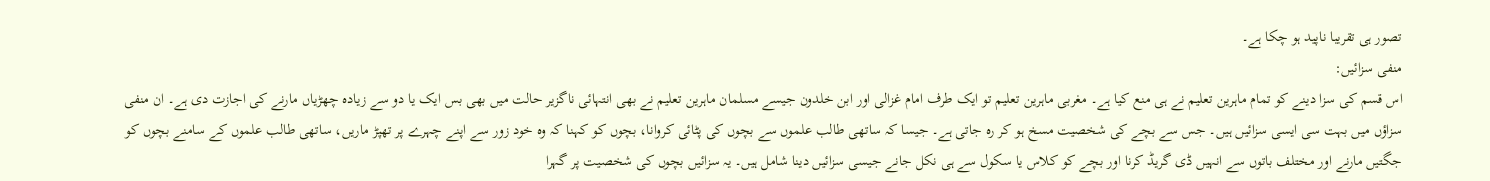تصور ہی تقریبا ناپید ہو چکا ہے۔
منفی سزائیں:
اس قسم کی سزا دینے کو تمام ماہرین تعلیم نے ہی منع کیا ہے۔ مغربی ماہرین تعلیم تو ایک طرف امام غزالی اور ابن خلدون جیسے مسلمان ماہرین تعلیم نے بھی انتہائی ناگزیر حالت میں بھی بس ایک یا دو سے زیادہ چھڑیاں مارنے کی اجازت دی ہے۔ ان منفی سزاؤں میں بہت سی ایسی سزائیں ہیں۔ جس سے بچے کی شخصیت مسخ ہو کر رہ جاتی ہے۔ جیسا کہ ساتھی طالب علموں سے بچوں کی پٹائی کروانا، بچوں کو کہنا کہ وہ خود زور سے اپنے چہرے پر تھپڑ ماریں، ساتھی طالب علموں کے سامنے بچوں کو جگتیں مارنے اور مختلف باتوں سے انہیں ڈی گریڈ کرنا اور بچے کو کلاس یا سکول سے ہی نکل جانے جیسی سزائیں دینا شامل ہیں۔ یہ سزائیں بچوں کی شخصیت پر گہرا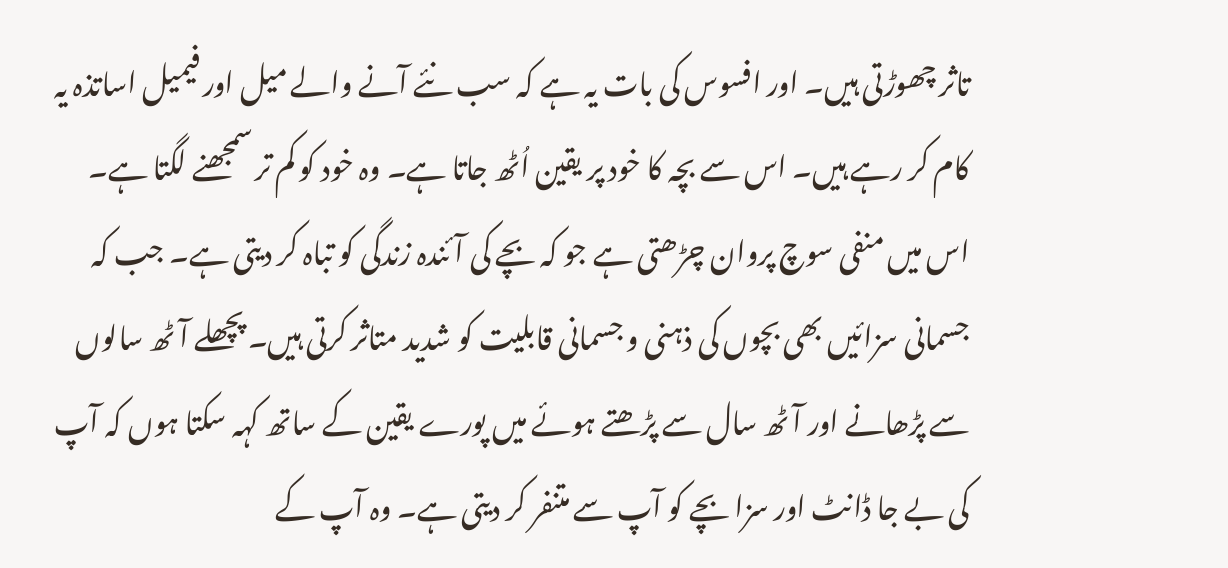تاثر چھوڑتی ہیں۔ اور افسوس کی بات یہ ہے کہ سب نئے آنے والے میل اور فیمیل اساتذہ یہ کام کر رہے ہیں۔ اس سے بچہ کا خود پر یقین اُٹھ جاتا ہے۔ وہ خود کو کم تر سمجھنے لگتا ہے۔ اس میں منفی سوچ پروان چڑھتی ہے جو کہ بچے کی آئندہ زندگی کو تباہ کر دیتی ہے۔ جب کہ جسمانی سزائیں بھی بچوں کی ذہنی و جسمانی قابلیت کو شدید متاثر کرتی ہیں۔ پچھلے آٹھ سالوں سے پڑھانے اور آٹھ سال سے پڑھتے ہوئے میں پورے یقین کے ساتھ کہہ سکتا ہوں کہ آپ کی بے جا ڈانٹ اور سزا بچے کو آپ سے متنفر کر دیتی ہے۔ وہ آپ کے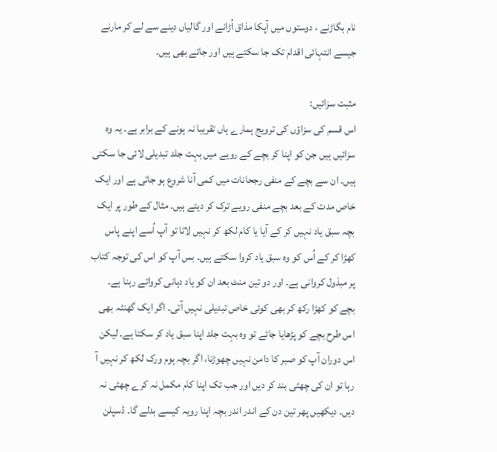نام بگاڑنے ، دوستوں میں آپکا مذاق اُڑانے اور گالیاں دینے سے لے کر مارنے جیسے انتہائی اقدام تک جا سکتے ہیں اور جاتے بھی ہیں۔

مثبت سزائیں:
اس قسم کی سزاؤں کی ترویج ہمارے ہاں تقریبا نہ ہونے کے برابر ہے۔ یہ وہ سزائیں ہیں جن کو اپنا کر بچے کے رویے میں بہت جلد تبدیلی لائی جا سکتی ہیں۔ ان سے بچے کے منفی رجحانات میں کمی آنا شروع ہو جاتی ہے اور ایک خاص مدت کے بعد بچے منفی رویے ترک کر دیتے ہیں۔ مثال کے طور پر ایک بچہ سبق یاد نہیں کر کے آیا یا کام لکھ کر نہیں لاتا تو آپ اُسے اپنے پاس کھڑا کر کے اُس کو وہ سبق یاد کروا سکتے ہیں۔ بس آپ کو اس کی توجہ کتاب پر مبذول کروانی ہے۔ اور دو تین منٹ بعد ان کو یاد دہانی کرواتے رہنا ہے۔ بچے کو کھڑا رکھ کر بھی کوئی خاص تبدیلی نہیں آتی۔ اگر ایک گھنٹہ بھی اس طرح بچے کو پڑھایا جائے تو وہ بہت جلد اپنا سبق یاد کر سکتا ہے۔ لیکن اس دوران آپ کو صبر کا دامن نہیں چھوڑنا، اگر بچہ ہوم ورک لکھ کر نہیں آ رہا تو ان کی چھٹی بند کر دیں اور جب تک اپنا کام مکمل نہ کرے چھٹی نہ دیں۔ دیکھیں پھر تین دن کے اندر اندر بچہ اپنا رویہ کیسے بدلے گا۔ ڈسپلن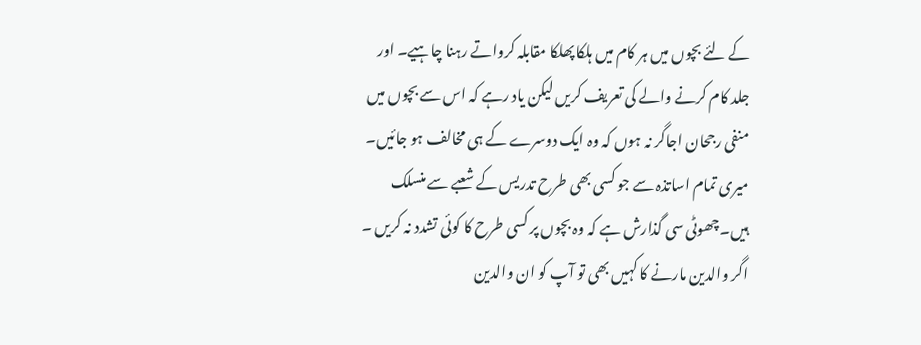کے لئے بچوں میں ہر کام میں ہلکا پھلکا مقابلہ کرواتے رہنا چاہیے۔ اور جلد کام کرنے والے کی تعریف کریں لیکن یاد رہے کہ اس سے بچوں میں منفی رجحان اجاگر نہ ہوں کہ وہ ایک دوسرے کے ہی مخالف ہو جائیں۔
میری تمام اساتذہ سے جو کسی بھی طرح تدریس کے شعبے سے منسلک ہیں۔چھوٹی سی گذارش ہے کہ وہ بچوں پر کسی طرح کا کوئی تشدد نہ کریں ۔ اگر والدین مارنے کا کہیں بھی تو آپ کو ان والدین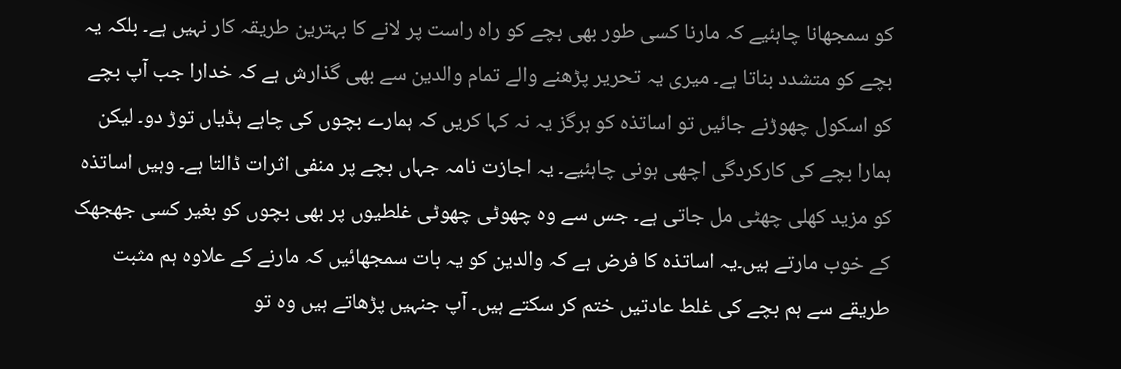کو سمجھانا چاہئیے کہ مارنا کسی طور بھی بچے کو راہ راست پر لانے کا بہترین طریقہ کار نہیں ہے۔ بلکہ یہ بچے کو متشدد بناتا ہے۔ میری یہ تحریر پڑھنے والے تمام والدین سے بھی گذارش ہے کہ خدارا جب آپ بچے کو اسکول چھوڑنے جائیں تو اساتذہ کو ہرگز یہ نہ کہا کریں کہ ہمارے بچوں کی چاہے ہڈیاں توڑ دو۔ لیکن ہمارا بچے کی کارکردگی اچھی ہونی چاہئیے۔ یہ اجازت نامہ جہاں بچے پر منفی اثرات ڈالتا ہے۔ وہیں اساتذہ کو مزید کھلی چھٹی مل جاتی ہے۔ جس سے وہ چھوٹی چھوٹی غلطیوں پر بھی بچوں کو بغیر کسی جھجھک کے خوب مارتے ہیں۔یہ اساتذہ کا فرض ہے کہ والدین کو یہ بات سمجھائیں کہ مارنے کے علاوہ ہم مثبت طریقے سے ہم بچے کی غلط عادتیں ختم کر سکتے ہیں۔ آپ جنہیں پڑھاتے ہیں وہ تو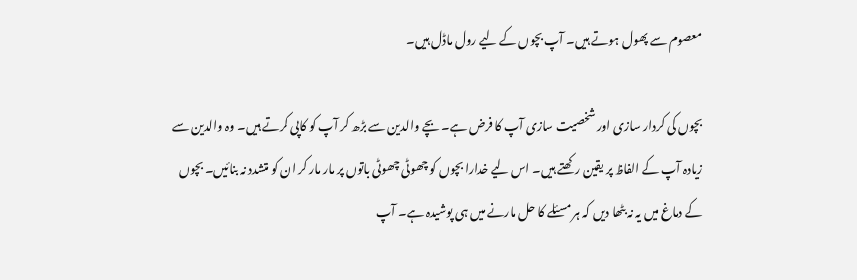معصوم سے پھول ہوتے ہیں۔ آپ بچوں کے لیے رول ماڈل ہیں۔

بچوں کی کردار سازی اور شخصیت سازی آپ کا فرض ہے۔ بچے والدین سے بڑھ کر آپ کو کاپی کرتے ہیں۔ وہ والدین سے زیادہ آپ کے الفاظ پر یقین رکھتے ہیں۔ اس لیے خدارا بچوں کو چھوٹی چھوٹی باتوں پر مار مار کر ان کو متشدد نہ بنائیں۔ بچوں کے دماغ میں یہ نہ بٹھا دیں کہ ہر مسئلے کا حل مارنے میں ہی پوشیدہ ہے۔ آپ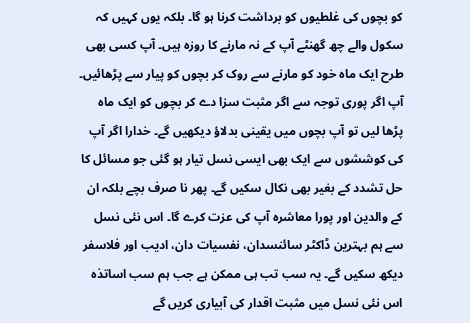کو بچوں کی غلطیوں کو برداشت کرنا ہو گا۔ بلکہ یوں کہیں کہ سکول والے چھ گھنٹے آپ کے نہ مارنے کا روزہ ہیں۔ آپ کسی بھی طرح ایک ماہ خود کو مارنے سے روک کر بچوں کو پیار سے پڑھائیں۔ آپ اگر پوری توجہ سے اگر مثبت سزا دے کر بچوں کو ایک ماہ پڑھا لیں تو آپ بچوں میں یقینی بدلاؤ دیکھیں گے۔ خدارا اگر آپ کی کوششوں سے ایک بھی ایسی نسل تیار ہو گئی جو مسائل کا حل تشدد کے بغیر بھی نکال سکیں گے۔ پھر نا صرف بچے بلکہ ان کے والدین اور پورا معاشرہ آپ کی عزت کرے گا۔ اس نئی نسل سے ہم بہترین ڈاکٹر سائنسدان، نفسیات دان، ادیب اور فلاسفر دیکھ سکیں گے۔ یہ سب تب ہی ممکن ہے جب ہم سب اساتذہ اس نئی نسل میں مثبت اقدار کی آبیاری کریں گے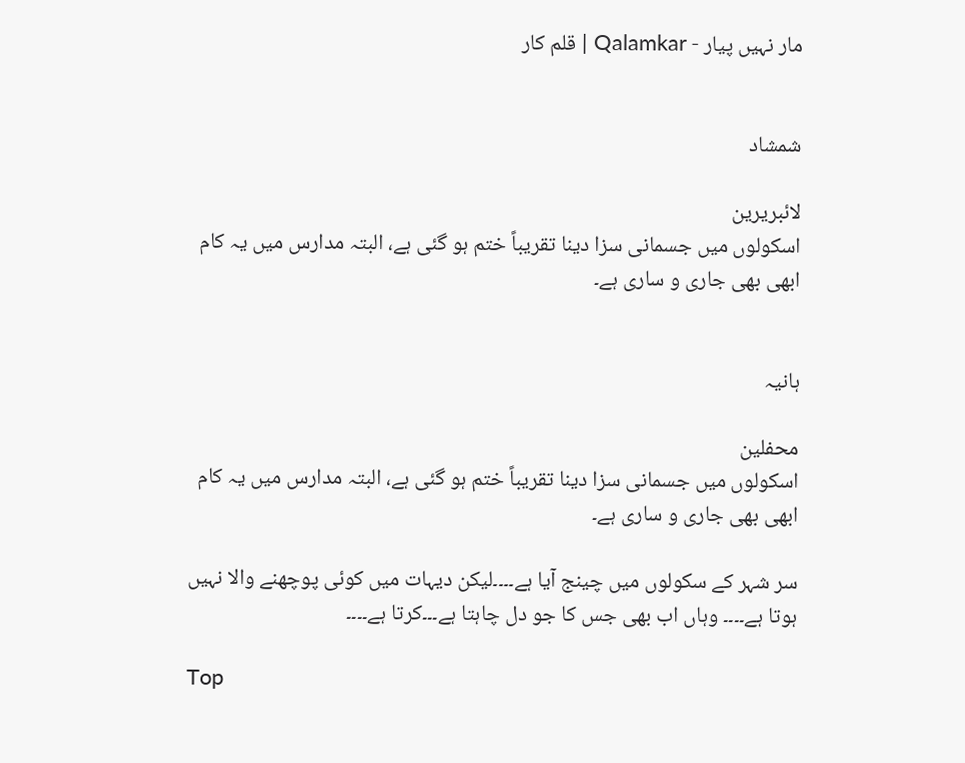مار نہیں پیار - Qalamkar | قلم کار


شمشاد

لائبریرین
اسکولوں میں جسمانی سزا دینا تقریباً ختم ہو گئی ہے، البتہ مدارس میں یہ کام ابھی بھی جاری و ساری ہے۔


ہانیہ

محفلین
اسکولوں میں جسمانی سزا دینا تقریباً ختم ہو گئی ہے، البتہ مدارس میں یہ کام ابھی بھی جاری و ساری ہے۔

سر شہر کے سکولوں میں چینج آیا ہے۔۔۔۔لیکن دیہات میں کوئی پوچھنے والا نہیں ہوتا ہے۔۔۔۔ وہاں اب بھی جس کا جو دل چاہتا ہے۔۔۔کرتا ہے۔۔۔۔

Top